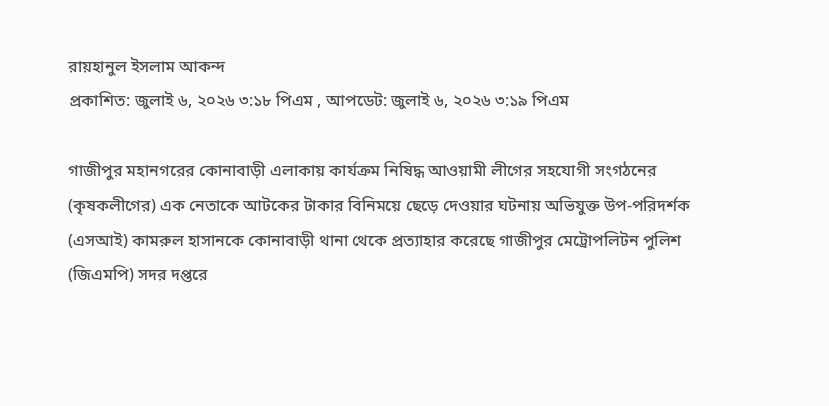রায়হানুল ইসলাম আকন্দ
প্রকাশিত: জুলাই ৬, ২০২৬ ৩:১৮ পিএম , আপডেট: জুলাই ৬, ২০২৬ ৩:১৯ পিএম

গাজীপুর মহানগরের কোনাবাড়ী এলাকায় কার্যক্রম নিষিদ্ধ আওয়ামী লীগের সহযোগী সংগঠনের (কৃষকলীগের) এক নেতাকে আটকের টাকার বিনিময়ে ছেড়ে দেওয়ার ঘটনায় অভিযুক্ত উপ-পরিদর্শক (এসআই) কামরুল হাসানকে কোনাবাড়ী থানা থেকে প্রত্যাহার করেছে গাজীপুর মেট্রোপলিটন পুলিশ (জিএমপি) সদর দপ্তরে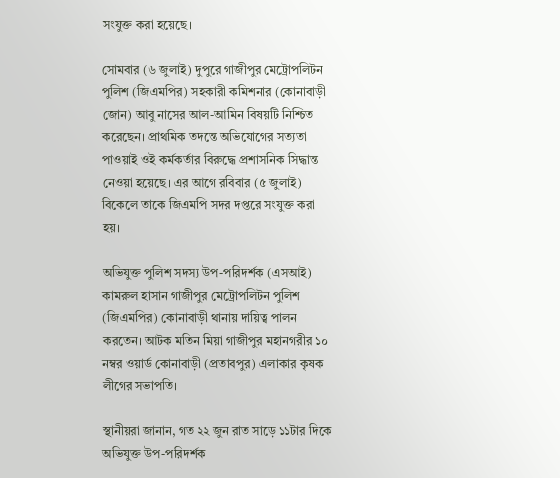সংযুক্ত করা হয়েছে।

সোমবার (৬ জুলাই) দুপুরে গাজীপুর মেট্রোপলিটন পুলিশ (জিএমপির) সহকারী কমিশনার (কোনাবাড়ী জোন) আবু নাসের আল-আমিন বিষয়টি নিশ্চিত করেছেন। প্রাথমিক তদন্তে অভিযোগের সত্যতা পাওয়াই ওই কর্মকর্তার বিরুদ্ধে প্রশাসনিক সিদ্ধান্ত নেওয়া হয়েছে। এর আগে রবিবার (৫ জুলাই) বিকেলে তাকে জিএমপি সদর দপ্তরে সংযুক্ত করা হয়।

অভিযুক্ত পুলিশ সদস্য উপ-পরিদর্শক (এসআই) কামরুল হাসান গাজীপুর মেট্রোপলিটন পুলিশ (জিএমপির) কোনাবাড়ী থানায় দায়িত্ব পালন করতেন। আটক মতিন মিয়া গাজীপুর মহানগরীর ১০ নম্বর ওয়ার্ড কোনাবাড়ী (প্রতাবপুর) এলাকার কৃষক লীগের সভাপতি।

স্থানীয়রা জানান, গত ২২ জুন রাত সাড়ে ১১টার দিকে অভিযুক্ত উপ-পরিদর্শক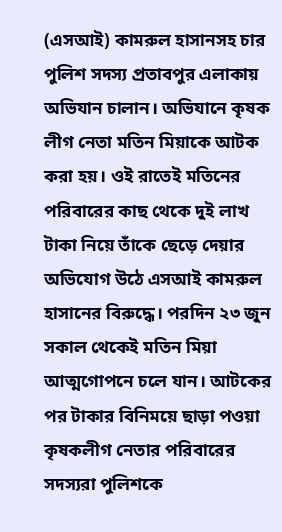(এসআই) কামরুল হাসানসহ চার পুলিশ সদস্য প্রতাবপুর এলাকায় অভিযান চালান। অভিযানে কৃষক লীগ নেতা মতিন মিয়াকে আটক করা হয়। ওই রাতেই মতিনের পরিবারের কাছ থেকে দুই লাখ টাকা নিয়ে তাঁকে ছেড়ে দেয়ার অভিযোগ উঠে এসআই কামরুল হাসানের বিরুদ্ধে। পরদিন ২৩ জুন সকাল থেকেই মতিন মিয়া আত্মগোপনে চলে যান। আটকের পর টাকার বিনিময়ে ছাড়া পওয়া কৃষকলীগ নেতার পরিবারের সদস্যরা পুলিশকে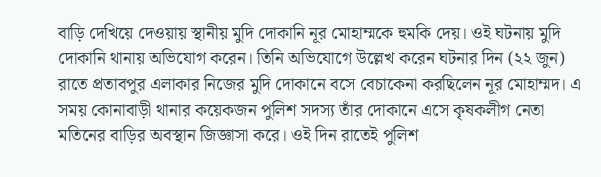বাড়ি দেখিয়ে দেওয়ায় স্থানীয় মুদি দোকানি নূর মোহাম্মকে হুমকি দেয়। ওই ঘটনায় মুদি দোকানি থানায় অভিযোগ করেন। তিনি অভিযোগে উল্লেখ করেন ঘটনার দিন (২২ জুন) রাতে প্রতাবপুর এলাকার নিজের মুদি দোকানে বসে বেচাকেনা করছিলেন নূর মোহাম্মদ। এ সময় কোনাবাড়ী থানার কয়েকজন পুলিশ সদস্য তাঁর দোকানে এসে কৃষকলীগ নেতা মতিনের বাড়ির অবস্থান জিজ্ঞাসা করে। ওই দিন রাতেই পুলিশ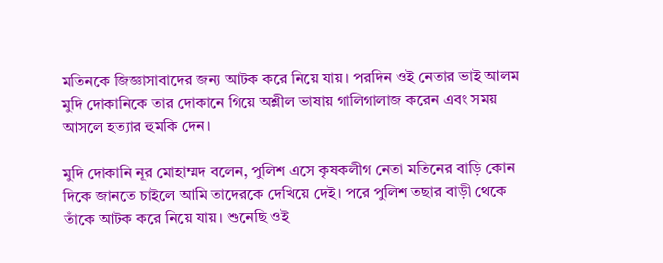মতিনকে জিজ্ঞাসাবাদের জন্য আটক করে নিয়ে যায়। পরদিন ওই নেতার ভাই আলম মুদি দোকানিকে তার দোকানে গিয়ে অশ্লীল ভাষায় গালিগালাজ করেন এবং সময় আসলে হত্যার হুমকি দেন।

মুদি দোকানি নূর মোহাম্মদ বলেন, পুলিশ এসে কৃষকলীগ নেতা মতিনের বাড়ি কোন দিকে জানতে চাইলে আমি তাদেরকে দেখিয়ে দেই। পরে পুলিশ তছার বাড়ী থেকে তাঁকে আটক করে নিয়ে যায়। শুনেছি ওই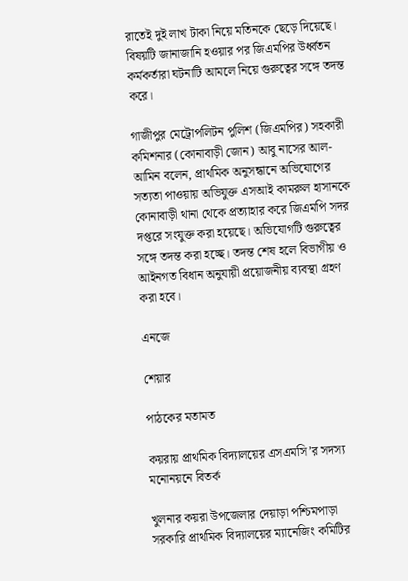রাতেই দুই লাখ টাকা নিয়ে মতিনকে ছেড়ে দিয়েছে। বিষয়টি জানাজানি হওয়ার পর জিএমপির উর্ধ্বতন কর্মকর্তারা ঘটনাটি আমলে নিয়ে গুরুত্বের সঙ্গে তদন্ত করে।

গাজীপুর মেট্রোপলিটন পুলিশ (জিএমপির) সহকারী কমিশনার (কোনাবাড়ী জোন) আবু নাসের আল-আমিন বলেন, প্রাথমিক অনুসন্ধানে অভিযোগের সত্যতা পাওয়ায় অভিযুক্ত এসআই কামরুল হাসানকে কোনাবাড়ী থানা থেকে প্রত্যাহার করে জিএমপি সদর দপ্তরে সংযুক্ত করা হয়েছে। অভিযোগটি গুরুত্বের সঙ্গে তদন্ত করা হচ্ছে। তদন্ত শেষ হলে বিভাগীয় ও আইনগত বিধান অনুযায়ী প্রয়োজনীয় ব্যবস্থা গ্রহণ করা হবে।

এনজে

শেয়ার

পাঠকের মতামত

কয়রায় প্রাথমিক বিদ্যালয়ের এসএমসি’র সদস্য মনোনয়নে বিতর্ক

খুলনার কয়রা উপজেলার দেয়াড়া পশ্চিমপাড়া সরকারি প্রাথমিক বিদ্যালয়ের ম্যানেজিং কমিটির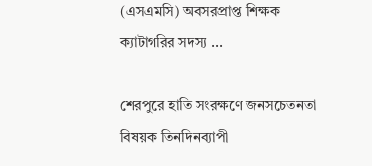(এসএমসি) অবসরপ্রাপ্ত শিক্ষক ক্যাটাগরির সদস্য ...

শেরপুরে হাতি সংরক্ষণে জনসচেতনতা বিষয়ক তিনদিনব্যাপী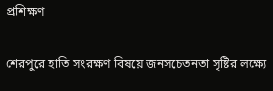প্রশিক্ষণ

শেরপুরে হাতি সংরক্ষণ বিষয়ে জনসচেতনতা সৃষ্টির লক্ষ্যে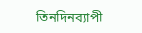তিনদিনব্যাপী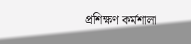প্রশিক্ষণ কর্মশালা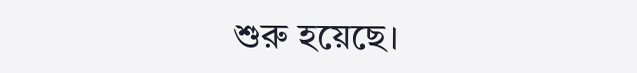শুরু হয়েছে।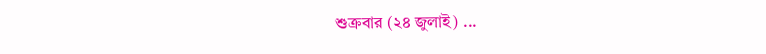শুক্রবার (২৪ জুলাই) ...